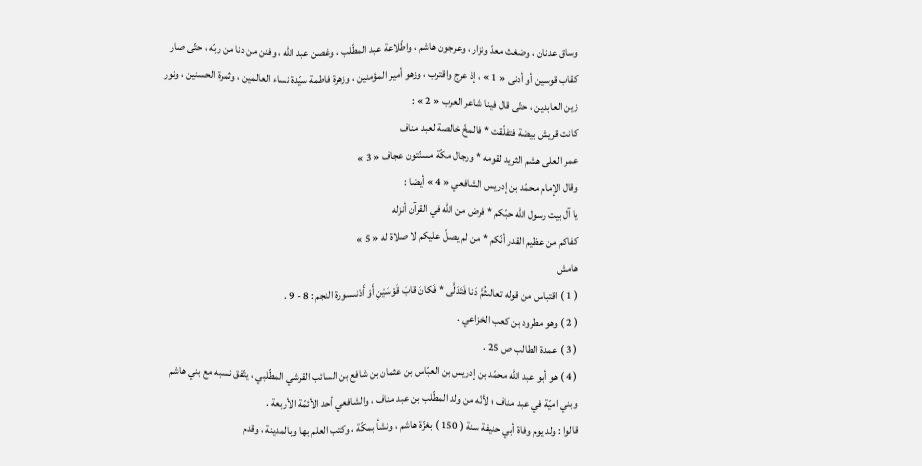وساق عدنان ، وضغث معدّ ونزار ، وعرجون هاشم ، واطّلاعة عبد المطّلب ، وغصن عبد اللّه ، وفنن من دنا من ربّه ، حتّى صار كقاب قوسين أو أدنى « 1 » ، إذ عرج واقترب ، وزهو أمير المؤمنين ، وزهرة فاطمة سيّدة نساء العالمين ، وثمرة الحسنين ، ونور زين العابدين ، حتّى قال فينا شاعر العرب « 2 » :
كانت قريش بيضة فتفلّقت * فالمخّ خالصة لعبد مناف
عمر العلى هشم الثريد لقومه * ورجال مكّة مسنّتون عجاف « 3 »
وقال الإمام محمّد بن إدريس الشافعي « 4 » أيضا :
يا آل بيت رسول اللّه حبّكم * فرض من اللّه في القرآن أنزله
كفاكم من عظيم القدر أنّكم * من لم يصلّ عليكم لا صلاة له « 5 »
هامش
( 1 ) اقتباس من قوله تعالىثُمَّ دَنا فَتَدَلَّى * فَكانَ قابَ قَوْسَيْنِ أَوْ أَدْنىسورة النجم : 8 - 9 .
( 2 ) وهو مطرود بن كعب الخزاعي .
( 3 ) عمدة الطالب ص 25 .
( 4 ) هو أبو عبد اللّه محمّد بن إدريس بن العبّاس بن عثمان بن شافع بن السائب القرشي المطّلبي ، يتّفق نسبه مع بني هاشم وبني اميّة في عبد مناف ؛ لأنّه من ولد المطّلب بن عبد مناف ، والشافعي أحد الأئمّة الأربعة .
قالوا : ولد يوم وفاة أبي حنيفة سنة ( 150 ) بغزّة هاشم ، ونشأ بمكّة ، وكتب العلم بها وبالمدينة ، وقدم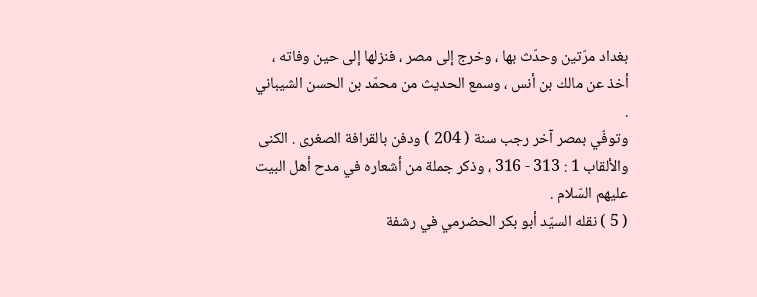بغداد مرّتين وحدّث بها ، وخرج إلى مصر ، فنزلها إلى حين وفاته ، أخذ عن مالك بن أنس ، وسمع الحديث من محمّد بن الحسن الشيباني .
وتوفّي بمصر آخر رجب سنة ( 204 ) ودفن بالقرافة الصغرى . الكنى والألقاب 1 : 313 - 316 ، وذكر جملة من أشعاره في مدح أهل البيت عليهم السّلام .
( 5 ) نقله السيّد أبو بكر الحضرمي في رشفة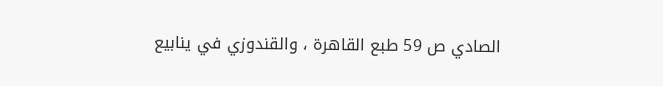الصادي ص 59 طبع القاهرة ، والقندوزي في ينابيع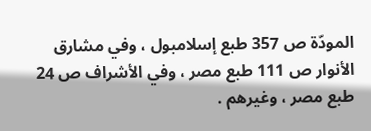المودّة ص 357 طبع إسلامبول ، وفي مشارق الأنوار ص 111 طبع مصر ، وفي الأشراف ص 24 طبع مصر ، وغيرهم .